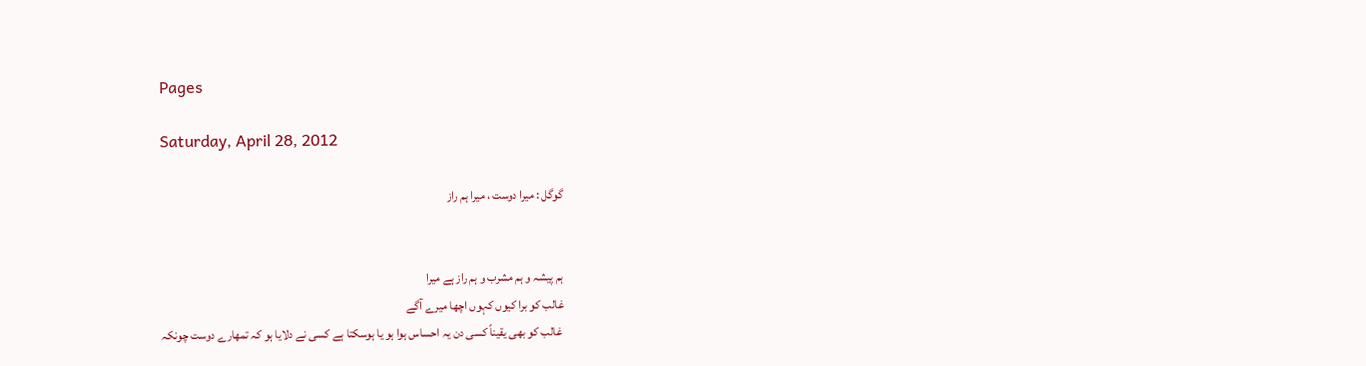Pages

Saturday, April 28, 2012

گوگل : میرا دوست ، میرا ہم راز


ہم پیشہ و ہم مشرب و ہم راز ہے میرا
غالب کو برا کیوں کہوں اچھا میرے آگے
 غالب کو بھی یقیناً کسی دن یہ احساس ہوا ہو یا ہوسکتا ہے کسی نے دلایا ہو کہ تمھارے دوست چونکہ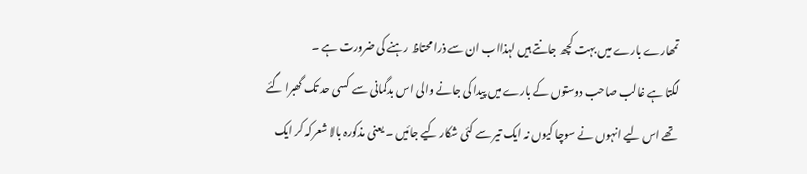تمھارے بارے میں بہت کچھ جانتے ہیں لہذااب ان سے ذرا محتاظ رہنے کی ضرورت ہے ۔
لگتا ہے غالب صاحب دوستوں کے بارے میں پیدا کی جانے والی اس بدگمانی سے  کسی حد تک گھبرا گئے تھے اس لیے انہوں نے سوچا کیوں نہ ایک تیر سے کئی شکار کیے جائیں ۔ یعنی مذکورہ بالا شعرکہ کر ایک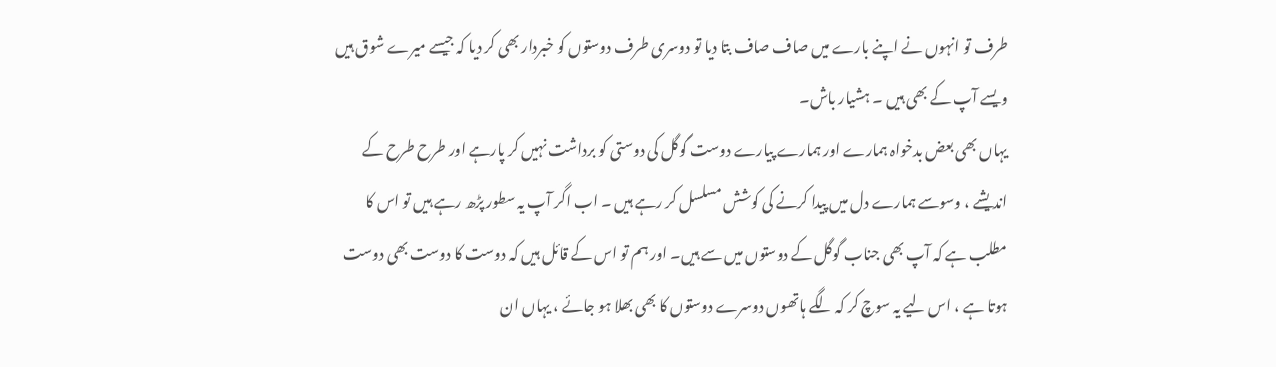طرف تو انہوں نے اپنے بارے میں صاف صاف بتا دیا تو دوسری طرف دوستوں کو خبردار بھی کر دیا کہ جیسے میرے شوق ہیں ویسے آپ کے بھی ہیں ۔ ہشیار باش۔
یہاں بھی بعض بدخواہ ہمارے اور ہمارے پیارے دوست گوگل کی دوستی کو برداشت نہیں کر پارہے اور طرح طرح کے اندیشے ، وسوسے ہمارے دل میں پیدا کرنے کی کوشش مسلسل کر رہے ہیں ۔ اب اگر آپ یہ سطور پڑھ رہے ہیں تو اس کا مطلب ہے کہ آپ بھی جناب گوگل کے دوستوں میں سے ہیں۔ اور ہم تو اس کے قائل ہیں کہ دوست کا دوست بھی دوست ہوتا ہے ، اس لیے یہ سوچ کر کہ لگے ہاتھوں دوسرے دوستوں کا بھی بھلا ہو جائے ، یہاں ان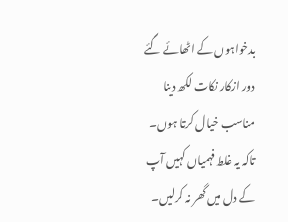بدخواہوں کے اٹھائے گئے دور ازکار نکات لکھ دینا مناسب خیال کرتا ہوں۔  تاکہ یہ غلط فہمیاں کہیں آپ کے دل میں گھر نہ کرلیں۔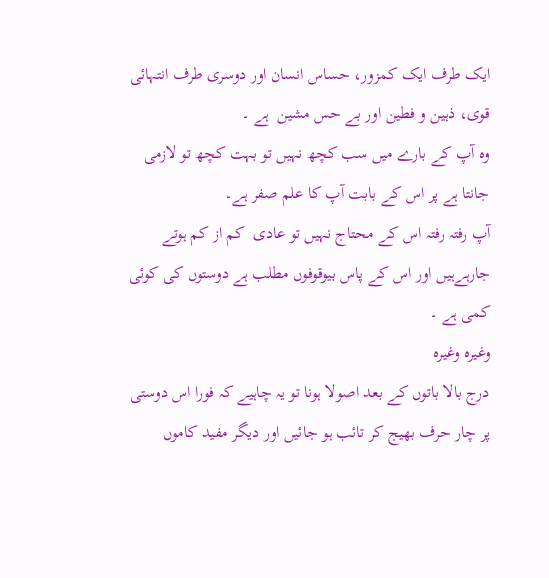ایک طرف ایک کمزور، حساس انسان اور دوسری طرف انتہائی قوی، ذہین و فطین اور بے حس مشین  ہے ۔
وہ آپ کے بارے میں سب کچھ نہیں تو بہت کچھ تو لازمی جانتا ہے پر اس کے بابت آپ کا علم صفر ہے۔
آپ رفتہ رفتہ اس کے محتاج نہیں تو عادی  کم از کم ہوتے جارہےہیں اور اس کے پاس بیوقوفوں مطلب ہے دوستوں کی کوئی کمی ہے ۔
وغیرہ وغیرہ
درج بالا باتوں کے بعد اصولا ہونا تو یہ چاہیے کہ فورا اس دوستی پر چار حرف بھیج کر تائب ہو جائیں اور دیگر مفید کاموں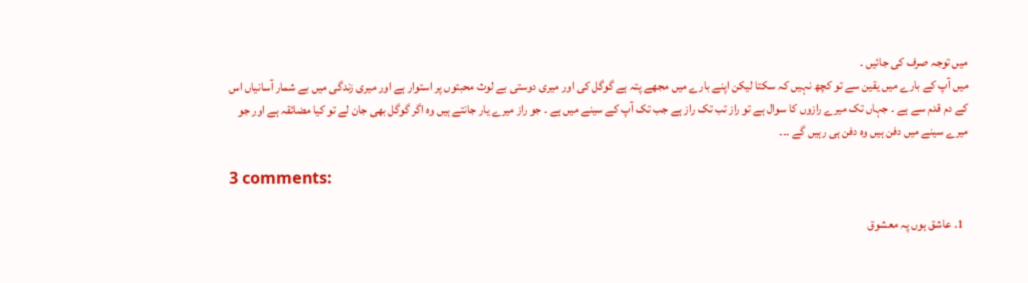میں توجہ صرف کی جائیں ۔
میں آپ کے بارے میں یقین سے تو کچھ نہیں کہ سکتا لیکن اپنے بارے میں مجھے پتہ ہے گوگل کی اور میری دوستی بے لوث محبتوں پر استوار ہے اور میری زندگی میں بے شمار آسانیاں اس کے دم قدم سے ہے ۔ جہاں تک میرے رازوں کا سوال ہے تو راز تب تک راز ہے جب تک آپ کے سینے میں ہے ۔ جو راز میرے یار جانتے ہیں وہ اگر گوگل بھی جان لے تو کیا مضائقہ ہے اور جو میرے سینے میں دفن ہیں وہ دفن ہی رہیں گے ۔۔۔

3 comments:

  1. عاشق ہوں پہ معشوق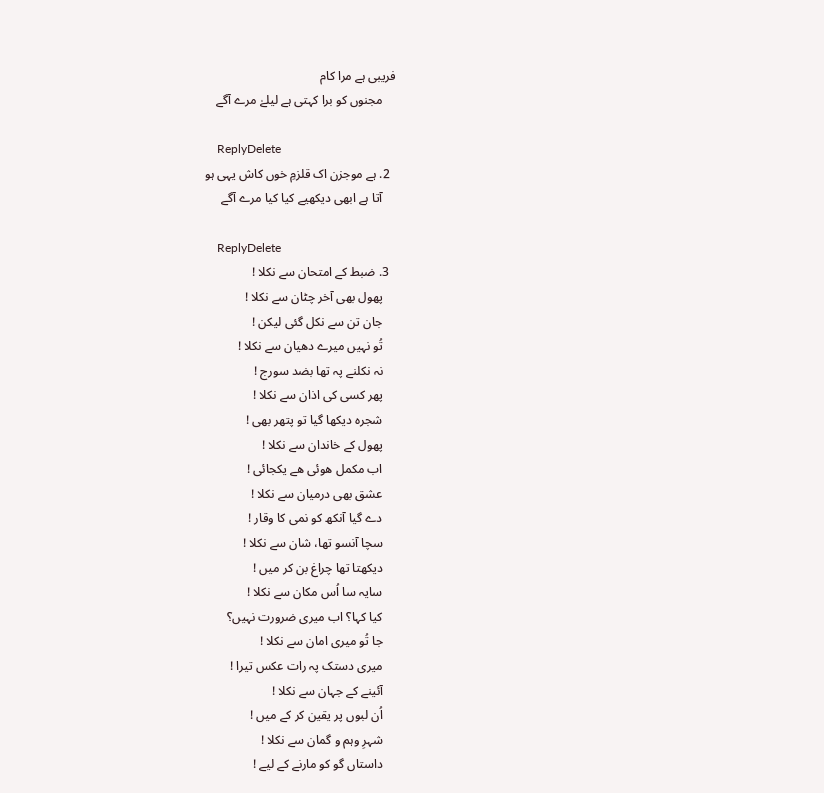فریبی ہے مرا کام
    مجنوں کو برا کہتی ہے لیلےٰ مرے آگے

    ReplyDelete
  2. ہے موجزن اک قلزمِ خوں کاش یہی ہو
    آتا ہے ابھی دیکھیے کیا کیا مرے آگے

    ReplyDelete
  3. ضبط کے امتحان سے نکلا !
    پھول بھی آخر چٹان سے نکلا !
    جان تن سے نکل گئی لیکن !
    تُو نہیں میرے دھیان سے نکلا !
    نہ نکلنے پہ تھا بضد سورج !
    پھر کسی کی اذان سے نکلا !
    شجرہ دیکھا گیا تو پتھر بھی !
    پھول کے خاندان سے نکلا !
    اب مکمل ھوئی ھے یکجائی !
    عشق بھی درمیان سے نکلا !
    دے گیا آنکھ کو نمی کا وقار !
    سچا آنسو تھا، شان سے نکلا !
    دیکھتا تھا چراغ بن کر میں !
    سایہ سا اُس مکان سے نکلا !
    کیا کہا؟ اب میری ضرورت نہیں؟
    جا تُو میری امان سے نکلا !
    میری دستک پہ رات عکس تیرا !
    آئینے کے جہان سے نکلا !
    اُن لبوں پر یقین کر کے میں !
    شہرِ وہم و گمان سے نکلا !
    داستاں گو کو مارنے کے لیے !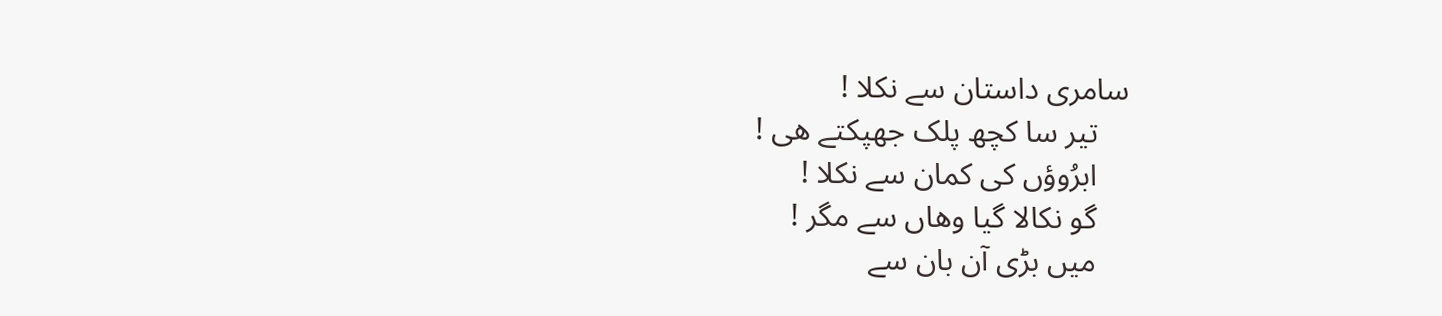سامری داستان سے نکلا !
    تیر سا کچھ پلک جھپکتے ھی !
    ابرُوؤں کی کمان سے نکلا !
    گو نکالا گیا وھاں سے مگر !
    میں بڑی آن بان سے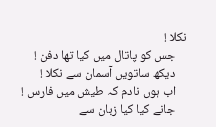نکلا !
    جس کو پاتال میں کیا تھا دفن !
    دیکھ ساتویں آسمان سے نکلا !
    اب ہوں نادم کہ طیش میں فارس !
    جانے کیا کیا زبان سے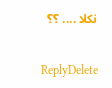نکلا .... ؟؟

    ReplyDelete